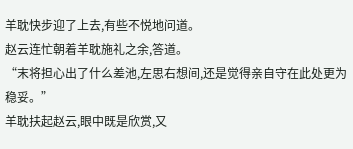羊耽快步迎了上去,有些不悦地问道。
赵云连忙朝着羊耽施礼之余,答道。
“末将担心出了什么差池,左思右想间,还是觉得亲自守在此处更为稳妥。”
羊耽扶起赵云,眼中既是欣赏,又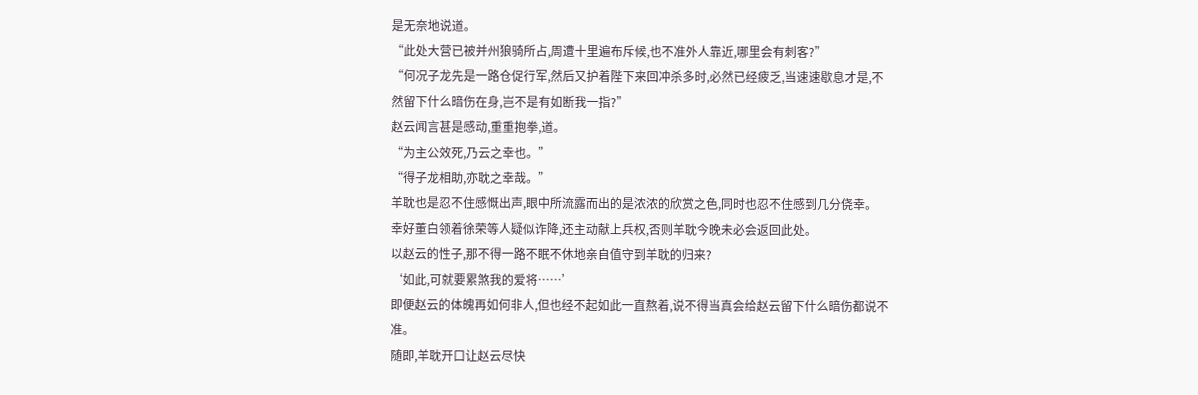是无奈地说道。
“此处大营已被并州狼骑所占,周遭十里遍布斥候,也不准外人靠近,哪里会有刺客?”
“何况子龙先是一路仓促行军,然后又护着陛下来回冲杀多时,必然已经疲乏,当速速歇息才是,不然留下什么暗伤在身,岂不是有如断我一指?”
赵云闻言甚是感动,重重抱拳,道。
“为主公效死,乃云之幸也。”
“得子龙相助,亦耽之幸哉。”
羊耽也是忍不住感慨出声,眼中所流露而出的是浓浓的欣赏之色,同时也忍不住感到几分侥幸。
幸好董白领着徐荣等人疑似诈降,还主动献上兵权,否则羊耽今晚未必会返回此处。
以赵云的性子,那不得一路不眠不休地亲自值守到羊耽的归来?
‘如此,可就要累煞我的爱将……’
即便赵云的体魄再如何非人,但也经不起如此一直熬着,说不得当真会给赵云留下什么暗伤都说不准。
随即,羊耽开口让赵云尽快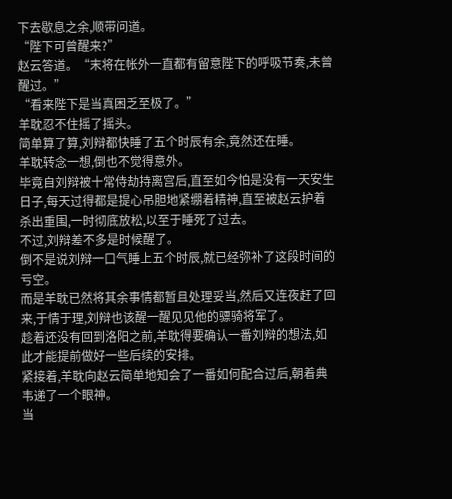下去歇息之余,顺带问道。
“陛下可曾醒来?”
赵云答道。“末将在帐外一直都有留意陛下的呼吸节奏,未曾醒过。”
“看来陛下是当真困乏至极了。”
羊耽忍不住摇了摇头。
简单算了算,刘辩都快睡了五个时辰有余,竟然还在睡。
羊耽转念一想,倒也不觉得意外。
毕竟自刘辩被十常侍劫持离宫后,直至如今怕是没有一天安生日子,每天过得都是提心吊胆地紧绷着精神,直至被赵云护着杀出重围,一时彻底放松,以至于睡死了过去。
不过,刘辩差不多是时候醒了。
倒不是说刘辩一口气睡上五个时辰,就已经弥补了这段时间的亏空。
而是羊耽已然将其余事情都暂且处理妥当,然后又连夜赶了回来,于情于理,刘辩也该醒一醒见见他的骠骑将军了。
趁着还没有回到洛阳之前,羊耽得要确认一番刘辩的想法,如此才能提前做好一些后续的安排。
紧接着,羊耽向赵云简单地知会了一番如何配合过后,朝着典韦递了一个眼神。
当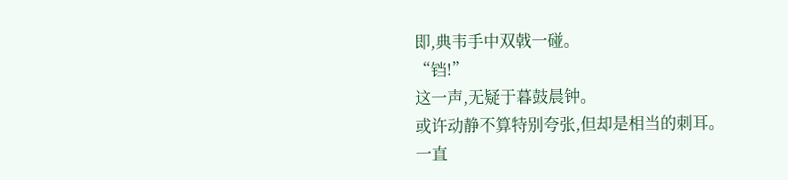即,典韦手中双戟一碰。
“铛!”
这一声,无疑于暮鼓晨钟。
或许动静不算特别夸张,但却是相当的刺耳。
一直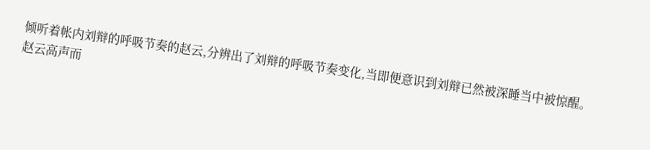倾听着帐内刘辩的呼吸节奏的赵云,分辨出了刘辩的呼吸节奏变化,当即便意识到刘辩已然被深睡当中被惊醒。
赵云高声而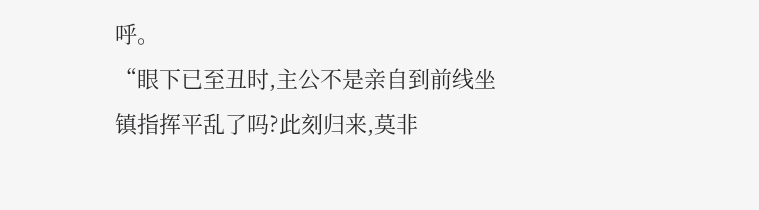呼。
“眼下已至丑时,主公不是亲自到前线坐镇指挥平乱了吗?此刻归来,莫非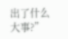出了什么大事?”